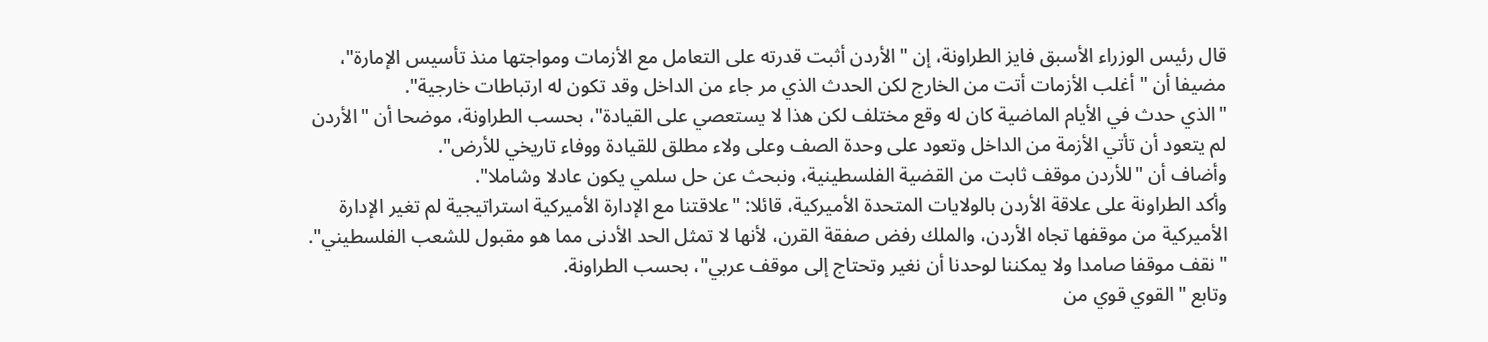قال رئيس الوزراء الأسبق فايز الطراونة، إن "الأردن أثبت قدرته على التعامل مع الأزمات ومواجتها منذ تأسيس الإمارة"، مضيفا أن "أغلب الأزمات أتت من الخارج لكن الحدث الذي مر جاء من الداخل وقد تكون له ارتباطات خارجية".
"الذي حدث في الأيام الماضية كان له وقع مختلف لكن هذا لا يستعصي على القيادة"، بحسب الطراونة، موضحا أن "الأردن لم يتعود أن تأتي الأزمة من الداخل وتعود على وحدة الصف وعلى ولاء مطلق للقيادة ووفاء تاريخي للأرض".
وأضاف أن "للأردن موقف ثابت من القضية الفلسطينية، ونبحث عن حل سلمي يكون عادلا وشاملا".
وأكد الطراونة على علاقة الأردن بالولايات المتحدة الأميركية، قائلا: "علاقتنا مع الإدارة الأميركية استراتيجية لم تغير الإدارة الأميركية من موقفها تجاه الأردن، والملك رفض صفقة القرن، لأنها لا تمثل الحد الأدنى مما هو مقبول للشعب الفلسطيني".
"نقف موقفا صامدا ولا يمكننا لوحدنا أن نغير وتحتاج إلى موقف عربي"، بحسب الطراونة.
وتابع "القوي قوي من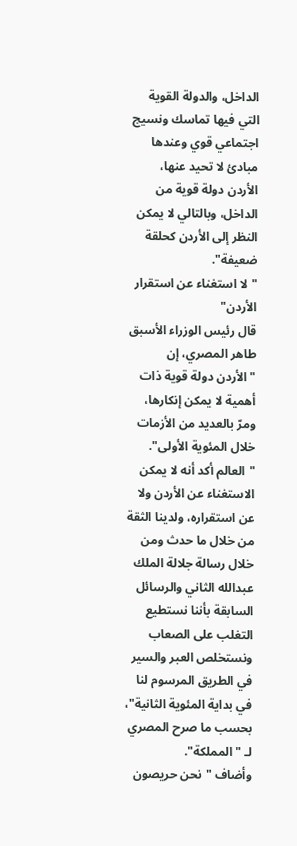الداخل، والدولة القوية التي فيها تماسك ونسيج اجتماعي قوي وعندها مبادئ لا تحيد عنها، الأردن دولة قوية من الداخل، وبالتالي لا يمكن النظر إلى الأردن كحلقة ضعيفة".
"لا استغناء عن استقرار الأردن"
قال رئيس الوزراء الأسبق طاهر المصري، إن "الأردن دولة قوية ذات أهمية لا يمكن إنكارها، ومرّ بالعديد من الأزمات خلال المئوية الأولى".
"العالم أكد أنه لا يمكن الاستغناء عن الأردن ولا عن استقراره، ولدينا الثقة من خلال ما حدث ومن خلال رسالة جلالة الملك عبدالله الثاني والرسائل السابقة بأننا نستطيع التغلب على الصعاب ونستخلص العبر والسير في الطريق المرسوم لنا في بداية المئوية الثانية"، بحسب ما صرح المصري لـ "المملكة".
وأضاف "نحن حريصون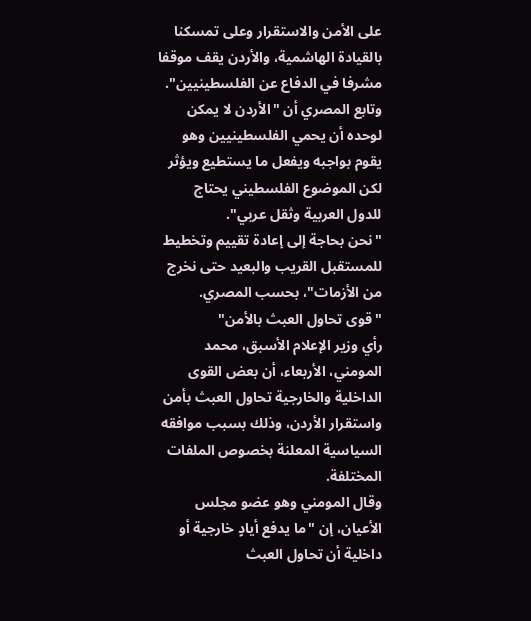على الأمن والاستقرار وعلى تمسكنا بالقيادة الهاشمية، والأردن يقف موقفا مشرفا في الدفاع عن الفلسطينيين".
وتابع المصري أن "الأردن لا يمكن لوحده أن يحمي الفلسطينيين وهو يقوم بواجبه ويفعل ما يستطيع ويؤثر لكن الموضوع الفلسطيني يحتاج للدول العربية وثقل عربي".
"نحن بحاجة إلى إعادة تقييم وتخطيط للمستقبل القريب والبعيد حتى نخرج من الأزمات"، بحسب المصري.
"قوى تحاول العبث بالأمن"
رأي وزير الإعلام الأسبق، محمد المومني، الأربعاء، أن بعض القوى الداخلية والخارجية تحاول العبث بأمن واستقرار الأردن، وذلك بسبب موافقه السياسية المعلنة بخصوص الملفات المختلفة.
وقال المومني وهو عضو مجلس الأعيان، إن "ما يدفع أيادٍ خارجية أو داخلية أن تحاول العبث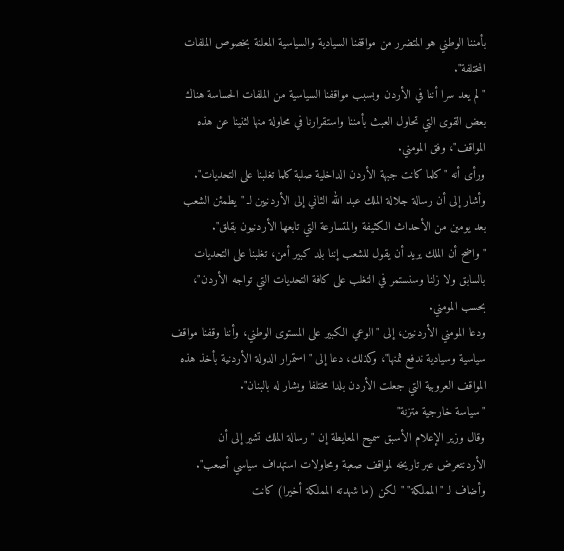بأمننا الوطني هو المتضرر من مواقفنا السيادية والسياسية المعلنة بخصوص الملفات المختلفة".
"لم يعد سرا أننا في الأردن وبسبب مواقفنا السياسية من الملفات الحساسة هناك بعض القوى التي تحاول العبث بأمننا واستقرارنا في محاولة منها لثنينا عن هذه المواقف"، وفق المومني.
ورأى أنه "كلما كانت جبهة الأردن الداخلية صلبة كلما تغلبنا على التحديات".
وأشار إلى أن رسالة جلالة الملك عبد الله الثاني إلى الأردنيين لـ "يطمئن الشعب بعد يومين من الأحداث الكثيفة والمتسارعة التي تابعها الأردنيون بقلق".
"واضح أن الملك يريد أن يقول للشعب إننا بلد كبير أمن، تغلبنا على التحديات بالسابق ولا زلنا وسنستمر في التغلب على كافة التحديات التي تواجه الأردن"، بحسب المومني.
ودعا المومني الأردنيين، إلى "الوعي الكبير على المستوى الوطني، وأننا وقفنا مواقف سياسية وسيادية ندفع ثمنها"، وكذلك، دعا إلى "استمرار الدولة الأردنية بأخذ هذه المواقف العروبية التي جعلت الأردن بلدا مختلفا ويشار له بالبنان".
"سياسة خارجية متزنة"
وقال وزير الإعلام الأسبق سميح المعايطة إن "رسالة الملك تشير إلى أن الأردنتعرض عبر تاريخه لمواقف صعبة ومحاولات استهداف سياسي أصعب".
وأضاف لـ "المملكة" "لكن (ما شهدته المملكة أخيرا) كانت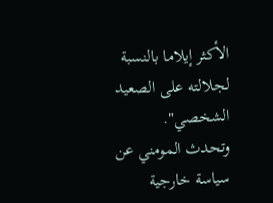الأكثر إيلاما بالنسبة لجلالته على الصعيد الشخصي".
وتحدث المومني عن سياسة خارجية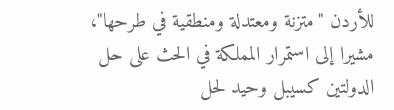للأردن "متزنة ومعتدلة ومنطقية في طرحها"، مشيرا إلى استمرار المملكة في الحث على حل الدولتين كسيبل وحيد لحل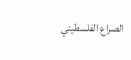الصراع الفلسطيني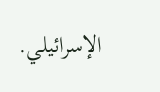الإسرائيلي.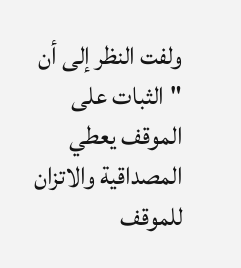ولفت النظر إلى أن "الثبات على الموقف يعطي المصداقية والاتزان للموقف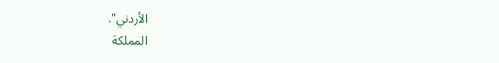الأردني".
المملكة